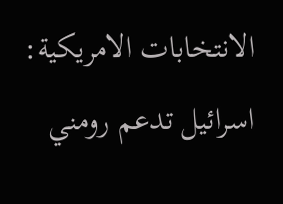الانتخابات الامريكية: اسرائيل تدعم رومني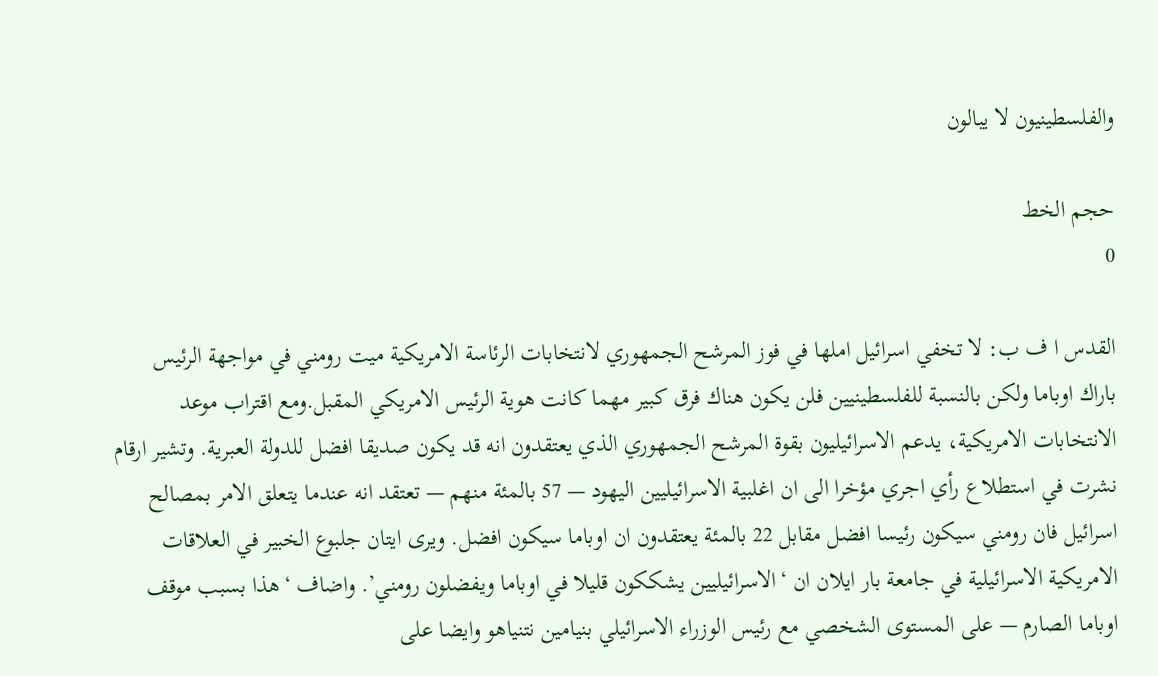والفلسطينيون لا يبالون

حجم الخط
0

القدس ا ف ب: لا تخفي اسرائيل املها في فوز المرشح الجمهوري لانتخابات الرئاسة الامريكية ميت رومني في مواجهة الرئيس باراك اوباما ولكن بالنسبة للفلسطينيين فلن يكون هناك فرق كبير مهما كانت هوية الرئيس الامريكي المقبل.ومع اقتراب موعد الانتخابات الامريكية، يدعم الاسرائيليون بقوة المرشح الجمهوري الذي يعتقدون انه قد يكون صديقا افضل للدولة العبرية. وتشير ارقام نشرت في استطلاع رأي اجري مؤخرا الى ان اغلبية الاسرائيليين اليهود — 57 بالمئة منهم — تعتقد انه عندما يتعلق الامر بمصالح اسرائيل فان رومني سيكون رئيسا افضل مقابل 22 بالمئة يعتقدون ان اوباما سيكون افضل. ويرى ايتان جلبوع الخبير في العلاقات الامريكية الاسرائيلية في جامعة بار ايلان ان ‘الاسرائيليين يشككون قليلا في اوباما ويفضلون رومني’. واضاف ‘هذا بسبب موقف اوباما الصارم — على المستوى الشخصي مع رئيس الوزراء الاسرائيلي بنيامين نتنياهو وايضا على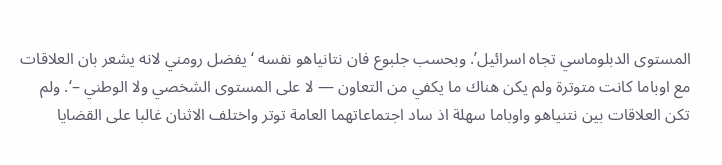المستوى الدبلوماسي تجاه اسرائيل’. وبحسب جلبوع فان نتانياهو نفسه ‘يفضل رومني لانه يشعر بان العلاقات مع اوباما كانت متوترة ولم يكن هناك ما يكفي من التعاون — لا على المستوى الشخصي ولا الوطني –‘. ولم تكن العلاقات بين نتنياهو واوباما سهلة اذ ساد اجتماعاتهما العامة توتر واختلف الاثنان غالبا على القضايا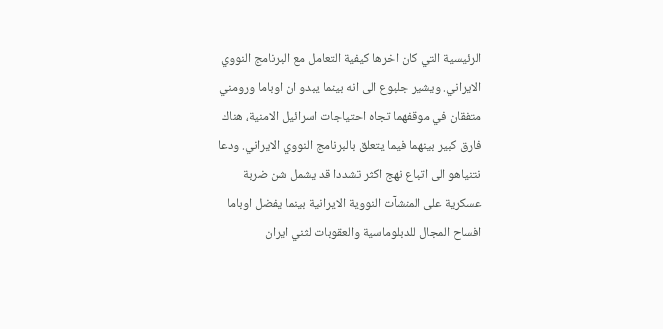الرئيسية التي كان اخرها كيفية التعامل مع البرنامج النووي الايراني. ويشير جلبوع الى انه بينما يبدو ان اوباما ورومني متفقان في موقفهما تجاه احتياجات اسرائيل الامنية، هناك فارق كبير بينهما فيما يتعلق بالبرنامج النووي الايراني. ودعا نتنياهو الى اتباع نهج اكثر تشددا قد يشمل شن ضربة عسكرية على المنشآت النووية الايرانية بينما يفضل اوباما افساح المجال للدبلوماسية والعقوبات لثني ايران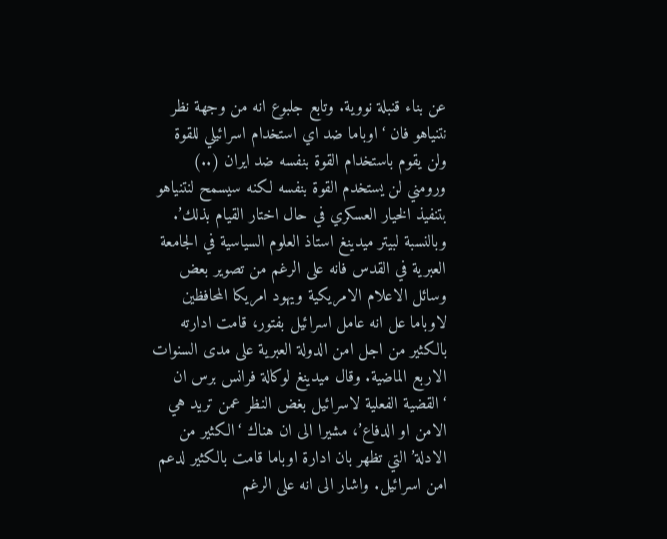عن بناء قنبلة نووية. وتابع جلبوع انه من وجهة نظر نتنياهو فان ‘اوباما ضد اي استخدام اسرائيلي للقوة ولن يقوم باستخدام القوة بنفسه ضد ايران (..) ورومني لن يستخدم القوة بنفسه لكنه سيسمح لنتنياهو بتنفيذ الخيار العسكري في حال اختار القيام بذلك’. وبالنسبة لبيتر ميدينغ استاذ العلوم السياسية في الجامعة العبرية في القدس فانه على الرغم من تصوير بعض وسائل الاعلام الامريكية ويهود امريكا المحافظين لاوباما عل انه عامل اسرائيل بفتور، قامت ادارته بالكثير من اجل امن الدولة العبرية على مدى السنوات الاربع الماضية. وقال ميدينغ لوكالة فرانس برس ان ‘القضية الفعلية لاسرائيل بغض النظر عمن تريد هي الامن او الدفاع’، مشيرا الى ان هناك ‘الكثير من الادلة’ التي تظهر بان ادارة اوباما قامت بالكثير لدعم امن اسرائيل. واشار الى انه على الرغم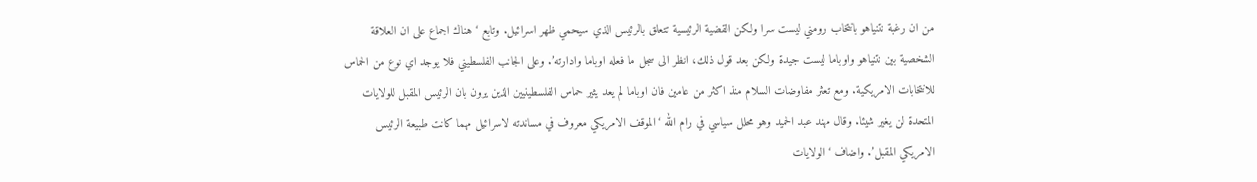من ان رغبة نتنياهو بانتخاب رومني ليست سرا ولكن القضية الرئيسية تتعلق بالرئيس الذي سيحمي ظهر اسرائيل. وتابع ‘هناك اجماع على ان العلاقة الشخصية بين نتنياهو واوباما ليست جيدة ولكن بعد قول ذلك، انظر الى سجل ما فعله اوباما وادارته’. وعلى الجانب الفلسطيني فلا يوجد اي نوع من الحماس للانتخابات الامريكية. ومع تعثر مفاوضات السلام منذ اكثر من عامين فان اوباما لم يعد يثير حماس الفلسطينيين الذين يرون بان الرئيس المقبل للولايات المتحدة لن يغير شيئا. وقال مهند عبد الحميد وهو محلل سياسي في رام الله ‘الموقف الامريكي معروف في مساندته لاسرائيل مهما كانت طبيعة الرئيس الامريكي المقبل’. واضاف ‘الولايات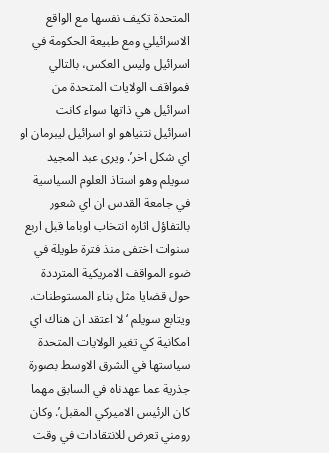المتحدة تكيف نفسها مع الواقع الاسرائيلي ومع طبيعة الحكومة في اسرائيل وليس العكس، بالتالي فمواقف الولايات المتحدة من اسرائيل هي ذاتها سواء كانت اسرائيل نتنياهو او اسرائيل ليبرمان او اي شكل اخر’. ويرى عبد المجيد سويلم وهو استاذ العلوم السياسية في جامعة القدس ان اي شعور بالتفاؤل اثاره انتخاب اوباما قبل اربع سنوات اختفى منذ فترة طويلة في ضوء المواقف الامريكية المترددة حول قضايا مثل بناء المستوطنات. ويتابع سويلم ‘لا اعتقد ان هناك اي امكانية كي تغير الولايات المتحدة سياستها في الشرق الاوسط بصورة جذرية عما عهدناه في السابق مهما كان الرئيس الاميركي المقبل’. وكان رومني تعرض للانتقادات في وقت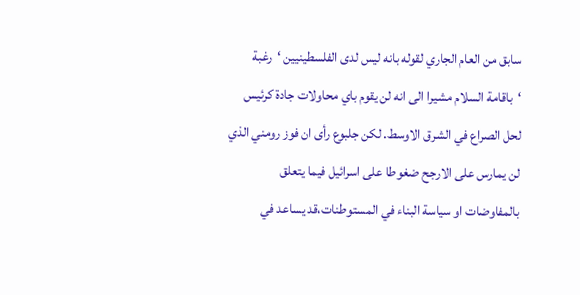سابق من العام الجاري لقوله بانه ليس لدى الفلسطينيين ‘رغبة ‘باقامة السلام مشيرا الى انه لن يقوم باي محاولات جادة كرئيس لحل الصراع في الشرق الاوسط. لكن جلبوع رأى ان فوز رومني الذي لن يمارس على الارجح ضغوطا على اسرائيل فيما يتعلق بالمفاوضات او سياسة البناء في المستوطنات،قد يساعد في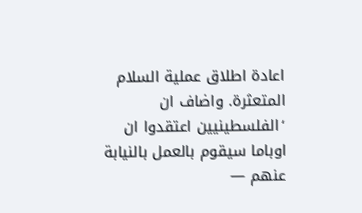اعادة اطلاق عملية السلام المتعثرة. واضاف ان ‘الفلسطينيين اعتقدوا ان اوباما سيقوم بالعمل بالنيابة عنهم —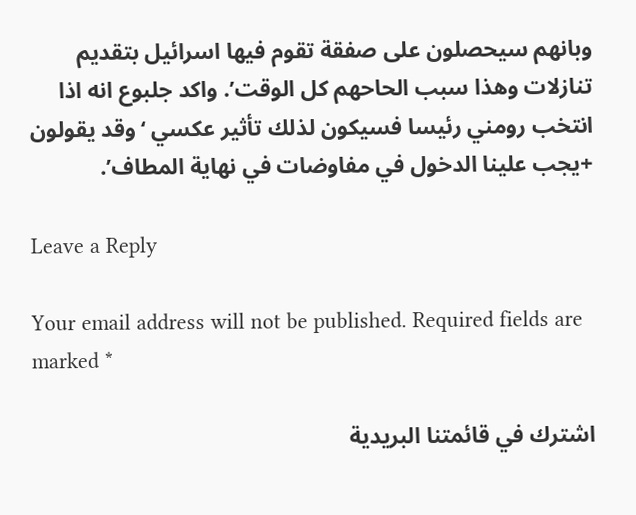وبانهم سيحصلون على صفقة تقوم فيها اسرائيل بتقديم تنازلات وهذا سبب الحاحهم كل الوقت’. واكد جلبوع انه اذا انتخب رومني رئيسا فسيكون لذلك تأثير عكسي ‘وقد يقولون +يجب علينا الدخول في مفاوضات في نهاية المطاف’.

Leave a Reply

Your email address will not be published. Required fields are marked *

اشترك في قائمتنا البريدية